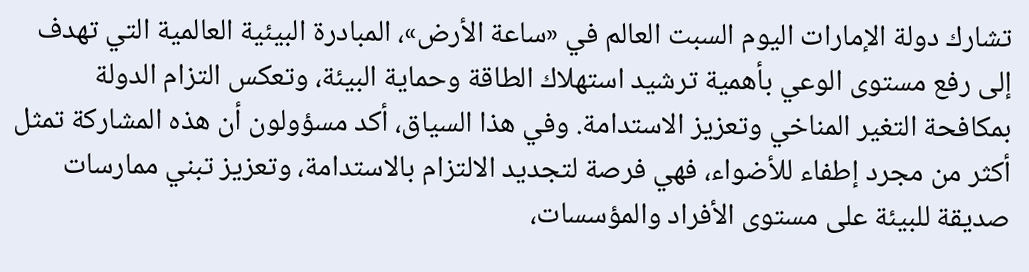تشارك دولة الإمارات اليوم السبت العالم في «ساعة الأرض»، المبادرة البيئية العالمية التي تهدف إلى رفع مستوى الوعي بأهمية ترشيد استهلاك الطاقة وحماية البيئة، وتعكس التزام الدولة بمكافحة التغير المناخي وتعزيز الاستدامة. وفي هذا السياق، أكد مسؤولون أن هذه المشاركة تمثل أكثر من مجرد إطفاء للأضواء، فهي فرصة لتجديد الالتزام بالاستدامة، وتعزيز تبني ممارسات صديقة للبيئة على مستوى الأفراد والمؤسسات،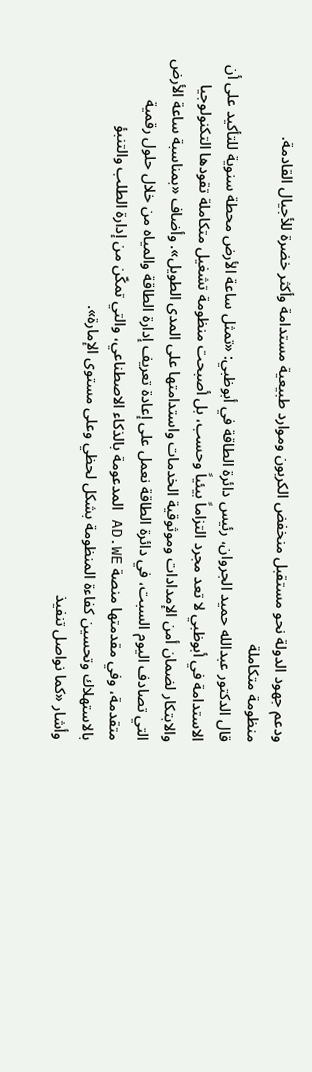ودعم جهود الدولة نحو مستقبل منخفض الكربون وموارد طبيعية مستدامة وأكثر خضرة للأجيال القادمة.
منظومة متكاملة
قال الدكتور عبدالله حميد الجروان، رئيس دائرة الطاقة في أبوظبي: «تمثل ساعة الأرض محطة سنوية للتأكيد على أن الاستدامة في أبوظبي لا تعد مجرد التزاماً بيئياً وحسب، بل أصبحت منظومة تشغيل متكاملة تقودها التكنولوجيا والابتكار لضمان أمن الإمدادات وموثوقية الخدمات واستدامتها على المدى الطويل». وأضاف «بمناسبة ساعة الأرض التي تصادف اليوم السبت، في دائرة الطاقة نعمل على إعادة تعريف إدارة الطاقة والمياه من خلال حلول رقمية متقدمة، وفي مقدمتها منصة AD.WE المدعومة بالذكاء الاصطناعي، والتي تمكّن من إدارة الطلب والتنبؤ بالاستهلاك وتحسين كفاءة المنظومة بشكل لحظي وعلى مستوى الإمارة».
وأشار «كما نواصل تنفيذ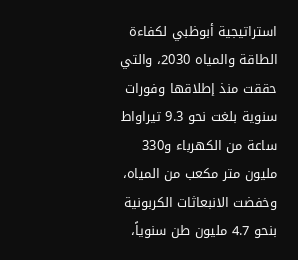استراتيجية أبوظبي لكفاءة الطاقة والمياه 2030، والتي حققت منذ إطلاقها وفورات سنوية بلغت نحو 9.3 تيراواط ساعة من الكهرباء و330 مليون متر مكعب من المياه، وخفضت الانبعاثات الكربونية بنحو 4.7 مليون طن سنوياً،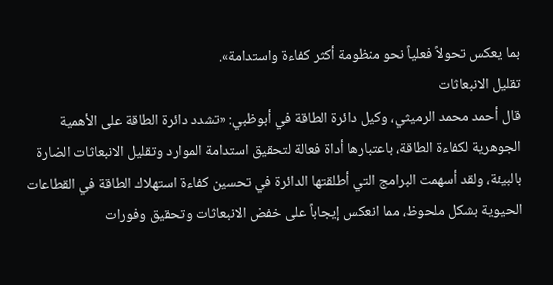بما يعكس تحولاً فعلياً نحو منظومة أكثر كفاءة واستدامة».
تقليل الانبعاثات
قال أحمد محمد الرميثي، وكيل دائرة الطاقة في أبوظبي: «تشدد دائرة الطاقة على الأهمية الجوهرية لكفاءة الطاقة، باعتبارها أداة فعالة لتحقيق استدامة الموارد وتقليل الانبعاثات الضارة بالبيئة، ولقد أسهمت البرامج التي أطلقتها الدائرة في تحسين كفاءة استهلاك الطاقة في القطاعات الحيوية بشكل ملحوظ، مما انعكس إيجاباً على خفض الانبعاثات وتحقيق وفورات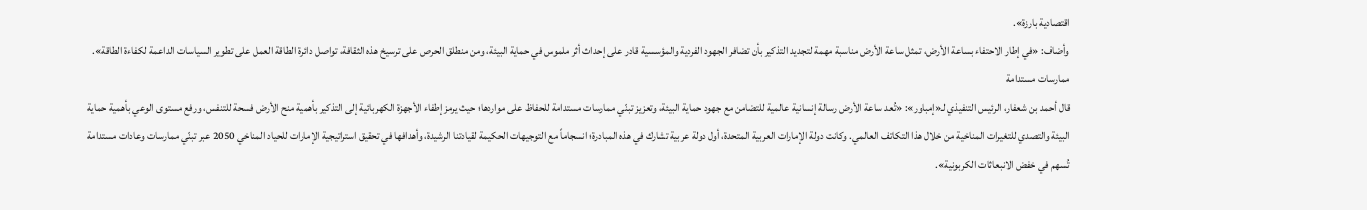اقتصادية بارزة».
وأضاف: «في إطار الاحتفاء بساعة الأرض، تمثل ساعة الأرض مناسبة مهمة لتجديد التذكير بأن تضافر الجهود الفردية والمؤسسية قادر على إحداث أثر ملموس في حماية البيئة، ومن منطلق الحرص على ترسيخ هذه الثقافة، تواصل دائرة الطاقة العمل على تطوير السياسات الداعمة لكفاءة الطاقة».
ممارسات مستدامة
قال أحمد بن شعفار، الرئيس التنفيذي لـ«إمباور»: «تُعد ساعة الأرض رسالة إنسانية عالمية للتضامن مع جهود حماية البيئة، وتعزيز تبنّي ممارسات مستدامة للحفاظ على مواردها؛ حيث يرمز إطفاء الأجهزة الكهربائية إلى التذكير بأهمية منح الأرض فسحة للتنفس، ورفع مستوى الوعي بأهمية حماية البيئة والتصدي للتغيرات المناخية من خلال هذا التكاتف العالمي. وكانت دولة الإمارات العربية المتحدة، أول دولة عربية تشارك في هذه المبادرة؛ انسجاماً مع التوجيهات الحكيمة لقيادتنا الرشيدة، وأهدافها في تحقيق استراتيجية الإمارات للحياد المناخي 2050 عبر تبنّي ممارسات وعادات مستدامة تُسهم في خفض الانبعاثات الكربونية».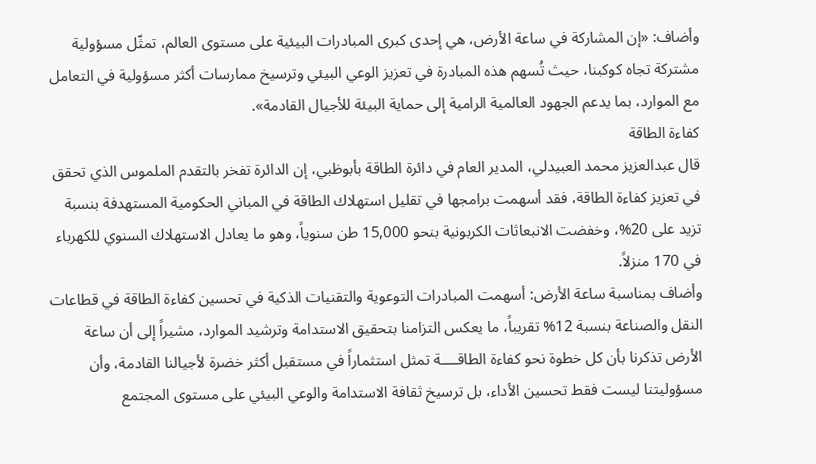وأضاف: «إن المشاركة في ساعة الأرض، هي إحدى كبرى المبادرات البيئية على مستوى العالم، تمثّل مسؤولية مشتركة تجاه كوكبنا، حيث تُسهم هذه المبادرة في تعزيز الوعي البيئي وترسيخ ممارسات أكثر مسؤولية في التعامل مع الموارد، بما يدعم الجهود العالمية الرامية إلى حماية البيئة للأجيال القادمة».
كفاءة الطاقة
قال عبدالعزيز محمد العبيدلي، المدير العام في دائرة الطاقة بأبوظبي، إن الدائرة تفخر بالتقدم الملموس الذي تحقق في تعزيز كفاءة الطاقة، فقد أسهمت برامجها في تقليل استهلاك الطاقة في المباني الحكومية المستهدفة بنسبة تزيد على 20%، وخفضت الانبعاثات الكربونية بنحو 15,000 طن سنوياً، وهو ما يعادل الاستهلاك السنوي للكهرباء في 170 منزلاً.
وأضاف بمناسبة ساعة الأرض: أسهمت المبادرات التوعوية والتقنيات الذكية في تحسين كفاءة الطاقة في قطاعات النقل والصناعة بنسبة 12% تقريباً، ما يعكس التزامنا بتحقيق الاستدامة وترشيد الموارد، مشيراً إلى أن ساعة الأرض تذكرنا بأن كل خطوة نحو كفاءة الطاقــــة تمثل استثماراً في مستقبل أكثر خضرة لأجيالنا القادمة، وأن مسؤوليتنا ليست فقط تحسين الأداء، بل ترسيخ ثقافة الاستدامة والوعي البيئي على مستوى المجتمع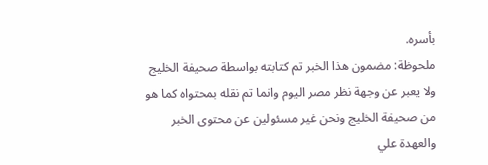بأسره.
ملحوظة: مضمون هذا الخبر تم كتابته بواسطة صحيفة الخليج ولا يعبر عن وجهة نظر مصر اليوم وانما تم نقله بمحتواه كما هو من صحيفة الخليج ونحن غير مسئولين عن محتوى الخبر والعهدة علي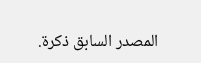المصدر السابق ذكرة.